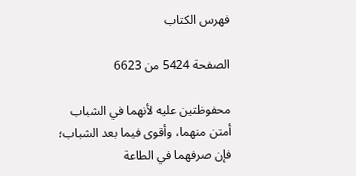فهرس الكتاب

الصفحة 5424 من 6623

محفوظتين عليه لأنهما في الشباب أمتن منهما، وأقوى فيما بعد الشباب؛ فإن صرفهما في الطاعة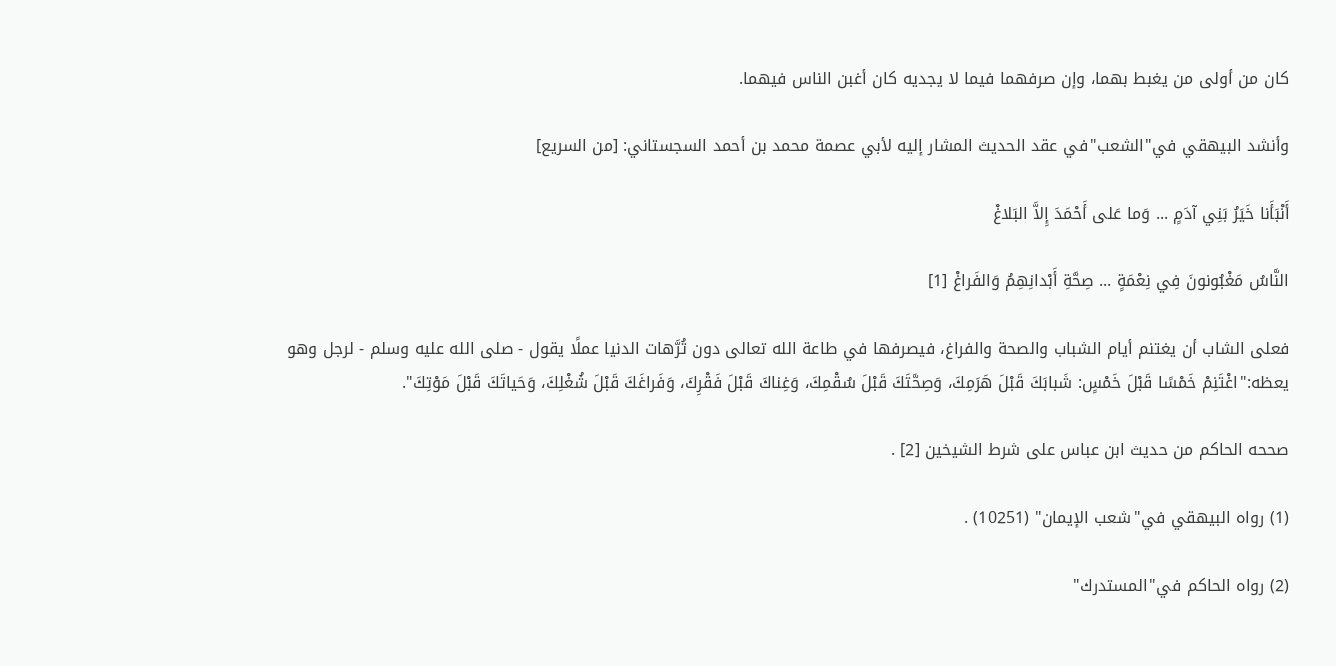كان من أولى من يغبط بهما، وإن صرفهما فيما لا يجديه كان أغبن الناس فيهما.

وأنشد البيهقي في"الشعب"في عقد الحديث المشار إليه لأبي عصمة محمد بن أحمد السجستاني: [من السريع]

أَنْبَأَنا خَيَرُ بَنِي آدَمٍ ... وَما عَلى أَحْمَدَ إِلاَّ البَلاغْ

النَّاسُ مَغْبُونونَ فِي نِعْمَةٍ ... صِحَّةِ أَبْدانِهِمُ وَالفَراغْ [1]

فعلى الشاب أن يغتنم أيام الشباب والصحة والفراغ، فيصرفها في طاعة الله تعالى دون تُرَّهات الدنيا عملًا يقول - صلى الله عليه وسلم - لرجل وهو يعظه:"اغْتَنِمْ خَمْسًا قَبْلَ خَمْسٍ: شَبابَكَ قَبْلَ هَرَمِكَ، وَصِحَّتَكَ قَبْلَ سُقْمِكَ، وَغِناكَ قَبْلَ فَقْرِكَ، وَفَراغَكَ قَبْلَ شُغْلِكَ، وَحَياتَكَ قَبْلَ مَوْتِكَ".

صححه الحاكم من حديث ابن عباس على شرط الشيخين [2] .

(1) رواه البيهقي في"شعب الإيمان" (10251) .

(2) رواه الحاكم في"المستدرك"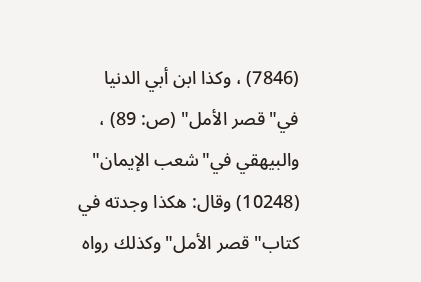(7846) ، وكذا ابن أبي الدنيا في"قصر الأمل" (ص: 89) ، والبيهقي في"شعب الإيمان" (10248) وقال: هكذا وجدته في كتاب"قصر الأمل"وكذلك رواه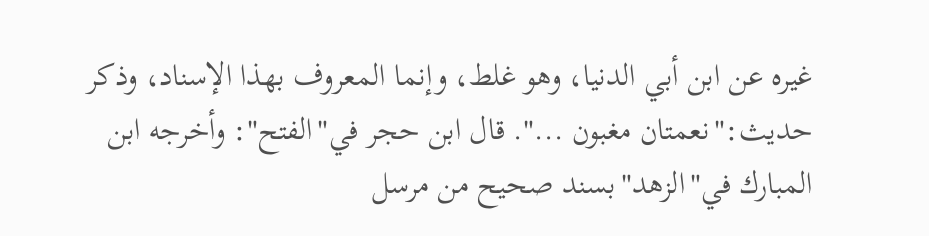غيره عن ابن أبي الدنيا، وهو غلط، وإنما المعروف بهذا الإسناد، وذكر حديث:"نعمتان مغبون ...". قال ابن حجر في"الفتح": وأخرجه ابن المبارك في"الزهد"بسند صحيح من مرسل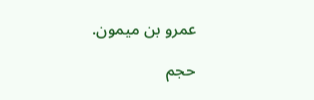عمرو بن ميمون.

حجم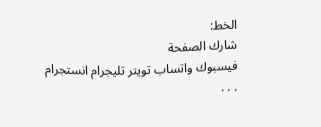الخط:
شارك الصفحة
فيسبوك واتساب تويتر تليجرام انستجرام
. . .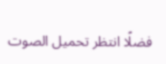فضلًا انتظر تحميل الصوت